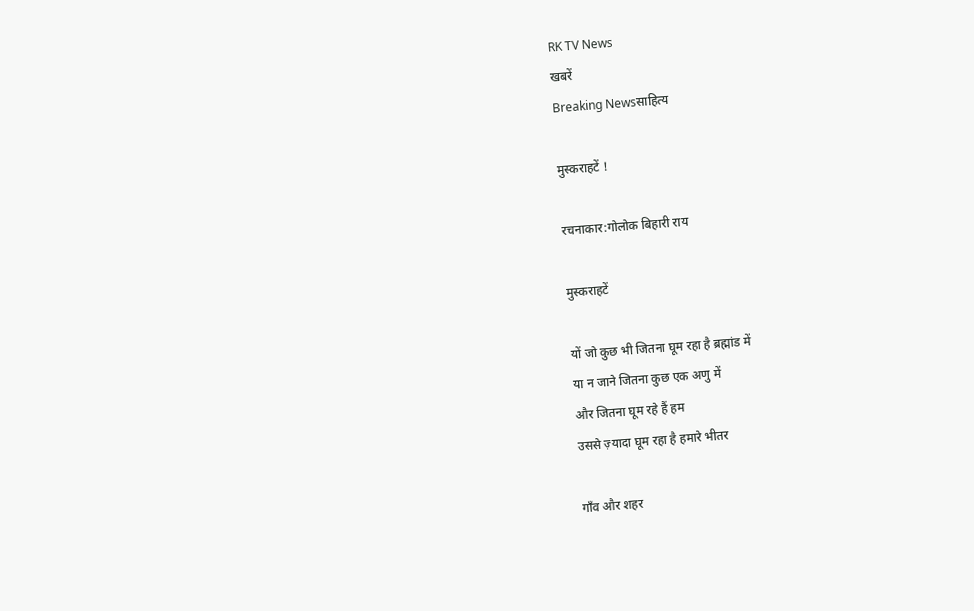RK TV News
खबरें
Breaking Newsसाहित्य

मुस्कराहटें !

रचनाकार:गोलोक बिहारी राय

मुस्कराहटें

यों जो कुछ भी जितना घूम रहा है ब्रह्मांड में
या न जाने जितना कुछ एक अणु में
और जितना घूम रहे हैं हम
उससे ज़्यादा घूम रहा है हमारे भीतर

गाँव और शहर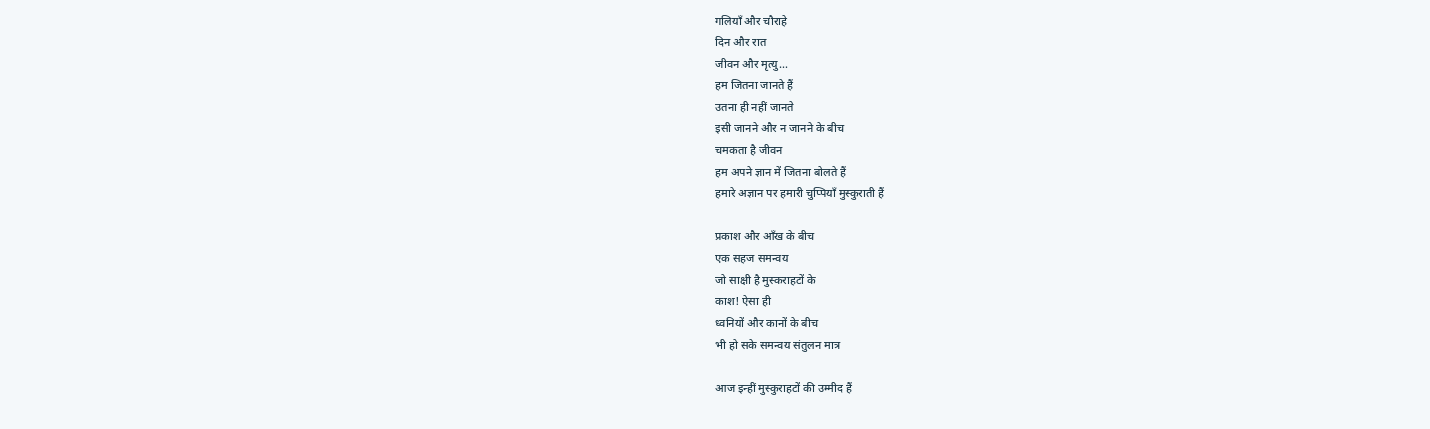गलियाँ और चौराहे
दिन और रात
जीवन और मृत्यु…
हम जितना जानते हैं
उतना ही नहीं जानते
इसी जानने और न जानने के बीच
चमकता है जीवन
हम अपने ज्ञान में जितना बोलते हैं
हमारे अज्ञान पर हमारी चुप्पियाँ मुस्कुराती हैं

प्रकाश और आँख के बीच
एक सहज समन्वय
जो साक्षी है मुस्कराहटों के
काश! ऐसा ही
ध्वनियों और कानों के बीच
भी हो सके समन्वय संतुलन मात्र

आज इन्हीं मुस्कुराहटों की उम्मीद हैं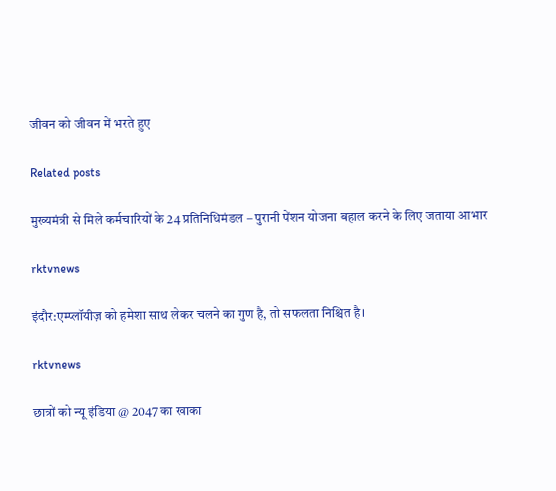जीवन को जीवन में भरते हुए

Related posts

मुख्यमंत्री से मिले कर्मचारियों के 24 प्रतिनिधिमंडल – पुरानी पेंशन योजना बहाल करने के लिए जताया आभार

rktvnews

इंदौर:एम्प्लॉयीज़ को हमेशा साथ लेकर चलने का गुण है, तो सफलता निश्चित है।

rktvnews

छात्रों को न्यू इंडिया @ 2047 का खाका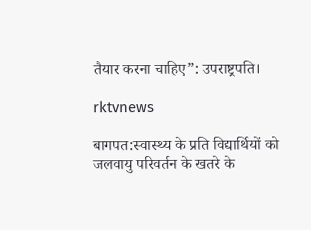तैयार करना चाहिए”: उपराष्ट्रपति।

rktvnews

बागपत:स्वास्थ्य के प्रति विद्यार्थियों को जलवायु परिवर्तन के खतरे के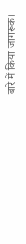बारे में किया जागरूक।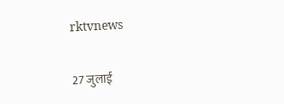rktvnews

27 जुलाई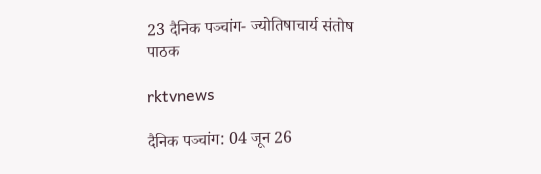23 दैनिक पञ्चांग- ज्योतिषाचार्य संतोष पाठक

rktvnews

दैनिक पञ्चांग: 04 जून 26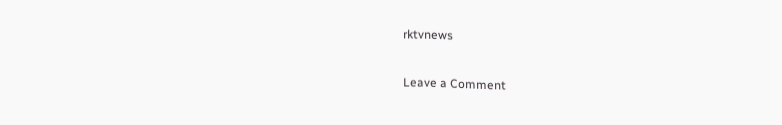rktvnews

Leave a Comment